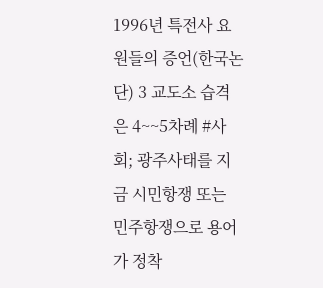1996년 특전사 요원들의 증언(한국논단) 3 교도소 습격은 4~~5차례 #사회; 광주사태를 지금 시민항쟁 또는 민주항쟁으로 용어가 정착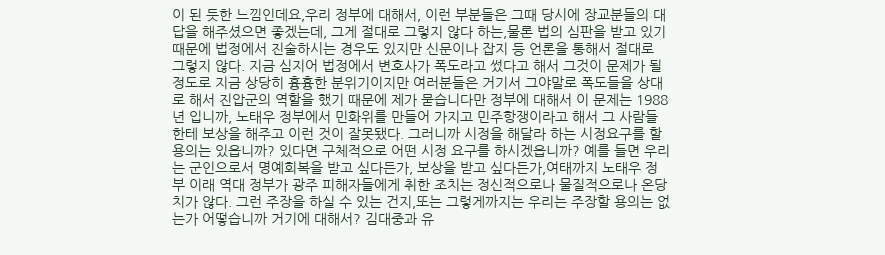이 된 듯한 느낌인데요,우리 정부에 대해서, 이런 부분들은 그때 당시에 장교분들의 대답을 해주셨으면 좋겠는데, 그게 절대로 그렇지 않다 하는,물론 법의 심판을 받고 있기 때문에 법정에서 진술하시는 경우도 있지만 신문이나 잡지 등 언론을 통해서 절대로 그렇지 않다. 지금 심지어 법정에서 변호사가 폭도라고 썼다고 해서 그것이 문제가 될 정도로 지금 상당히 흉흉한 분위기이지만 여러분들은 거기서 그야말로 폭도들을 상대로 해서 진압군의 역할을 했기 때문에 제가 묻습니다만 정부에 대해서 이 문제는 1988년 입니까, 노태우 정부에서 민화위를 만들어 가지고 민주항쟁이라고 해서 그 사람들한테 보상을 해주고 이런 것이 잘못됐다. 그러니까 시정을 해달라 하는 시정요구를 할 용의는 있읍니까? 있다면 구체적으로 어떤 시정 요구를 하시겠읍니까? 예를 들면 우리는 군인으로서 명예회복을 받고 싶다든가, 보상을 받고 싶다든가,여태까지 노태우 정부 이래 역대 정부가 광주 피해자들에게 취한 조치는 정신적으로나 물질적으로나 온당치가 않다. 그런 주장을 하실 수 있는 건지,또는 그렇게까지는 우리는 주장할 용의는 없는가 어떻습니까 거기에 대해서? 김대중과 유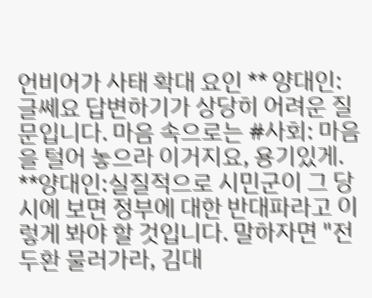언비어가 사태 확대 요인 ** 양대인:글쎄요 답변하기가 상당히 어려운 질문입니다. 마음 속으로는 #사회: 마음을 털어 놓으라 이거지요, 용기있게. **양대인:실질적으로 시민군이 그 당시에 보면 정부에 대한 반대파라고 이렇게 봐야 할 것입니다. 말하자면 "전두환 물러가라, 김대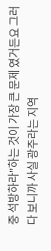중 석방하라"하는 것이 가장 큰 문제 였거든요 그러다 보니까 사실 광주라는 지역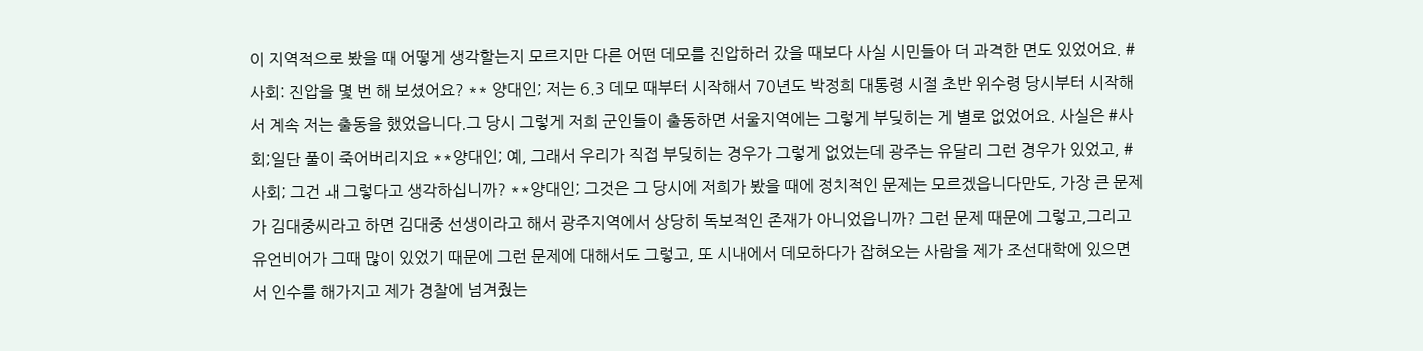이 지역적으로 봤을 때 어떻게 생각할는지 모르지만 다른 어떤 데모를 진압하러 갔을 때보다 사실 시민들아 더 과격한 면도 있었어요. #사회: 진압을 몇 번 해 보셨어요? ** 양대인; 저는 6.3 데모 때부터 시작해서 70년도 박정희 대통령 시절 초반 위수령 당시부터 시작해서 계속 저는 출동을 했었읍니다.그 당시 그렇게 저희 군인들이 출동하면 서울지역에는 그렇게 부딪히는 게 별로 없었어요. 사실은 #사회;일단 풀이 죽어버리지요 **양대인; 예, 그래서 우리가 직접 부딪히는 경우가 그렇게 없었는데 광주는 유달리 그런 경우가 있었고, # 사회; 그건 ㅙ 그렇다고 생각하십니까? **양대인; 그것은 그 당시에 저희가 봤을 때에 정치적인 문제는 모르겠읍니다만도, 가장 큰 문제가 김대중씨라고 하면 김대중 선생이라고 해서 광주지역에서 상당히 독보적인 존재가 아니었읍니까? 그런 문제 때문에 그렇고,그리고 유언비어가 그때 많이 있었기 때문에 그런 문제에 대해서도 그렇고, 또 시내에서 데모하다가 잡혀오는 사람을 제가 조선대학에 있으면서 인수를 해가지고 제가 경찰에 넘겨줬는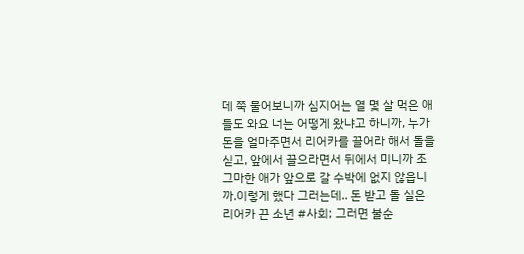데 쭉 물어보니까 심지어는 열 몇 살 먹은 애들도 와요 너는 어떻게 왔냐고 하니까, 누가 돈을 얼마주면서 리어카를 끌어라 해서 돌을 싣고, 앞에서 끌으라면서 뒤에서 미니까 조그마한 애가 앞으로 갈 수박에 없지 않읍니까.이렇게 했다 그러는데.. 돈 받고 돌 실은 리어카 끈 소년 #사회; 그러면 불순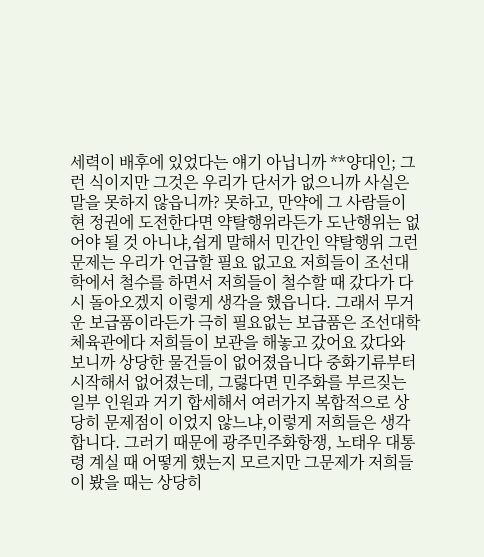세력이 배후에 있었다는 얘기 아닙니까 **양대인; 그런 식이지만 그것은 우리가 단서가 없으니까 사실은 말을 못하지 않읍니까? 못하고, 만약에 그 사람들이 현 정권에 도전한다면 약탈행위라든가 도난행위는 없어야 될 것 아니냐,쉽게 말해서 민간인 약탈행위 그런 문제는 우리가 언급할 필요 없고요 저희들이 조선대학에서 철수를 하면서 저희들이 철수할 때 갔다가 다시 돌아오겠지 이렇게 생각을 했읍니다. 그래서 무거운 보급품이라든가 극히 필요없는 보급품은 조선대학 체육관에다 저희들이 보관을 해놓고 갔어요 갔다와 보니까 상당한 물건들이 없어졌읍니다 중화기류부터 시작해서 없어졌는데, 그럻다면 민주화를 부르짖는 일부 인원과 거기 합세해서 여러가지 복합적으로 상당히 문제점이 이었지 않느냐,이렇게 저희들은 생각합니다. 그러기 때문에 광주민주화항쟁, 노태우 대통령 계실 때 어떻게 했는지 모르지만 그문제가 저희들이 봤을 때는 상당히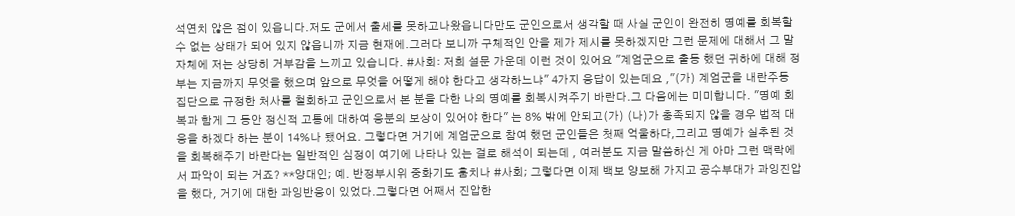석연치 않은 점이 있읍니다.저도 군에서 출세를 못하고나왔읍니다만도 군인으로서 생각할 때 사실 군인이 완전히 명예를 회복할 수 없는 상태가 되어 있지 않읍니까 지금 현재에.그러다 보니까 구체적인 안을 제가 제시를 못하겠지만 그런 문제에 대해서 그 말 자체에 저는 상당히 거부감을 느끼고 있습니다. #사회: 저희 설문 가운데 이런 것이 있어요 "계엄군으로 출동 했던 귀하에 대해 정부는 지금까지 무엇을 했으며 앞으로 무엇을 어떻게 해야 한다고 생각하느냐" 4가지 응답이 있는데요 ,"(가) 계엄군을 내란주동 집단으로 규정한 처사를 철회하고 군인으로서 본 분을 다한 나의 명예를 회복시켜주기 바란다.그 다음에는 미미합니다. "명예 회복과 함게 그 동안 정신적 고통에 대하여 응분의 보상이 있어야 한다" 는 8% 밖에 안되고(가) (나)가 충족되지 않을 경우 법적 대응을 하겠다 하는 분이 14%나 됐어요. 그렇다면 거기에 계엄군으로 참여 했던 군인들은 첫째 억울하다,그리고 명예가 실추된 것을 회복해주기 바란다는 일반적인 심정이 여기에 나타나 있는 걸로 해석이 되는데 , 여러분도 지금 말씀하신 게 아마 그런 맥락에서 파악이 되는 거죠? **양대인; 예. 반정부시위 중화기도 훔치나 #사회; 그렇다면 이제 백보 양보해 가지고 공수부대가 과잉진압을 했다, 거기에 대한 과잉반응이 있었다.그렇다면 어째서 진압한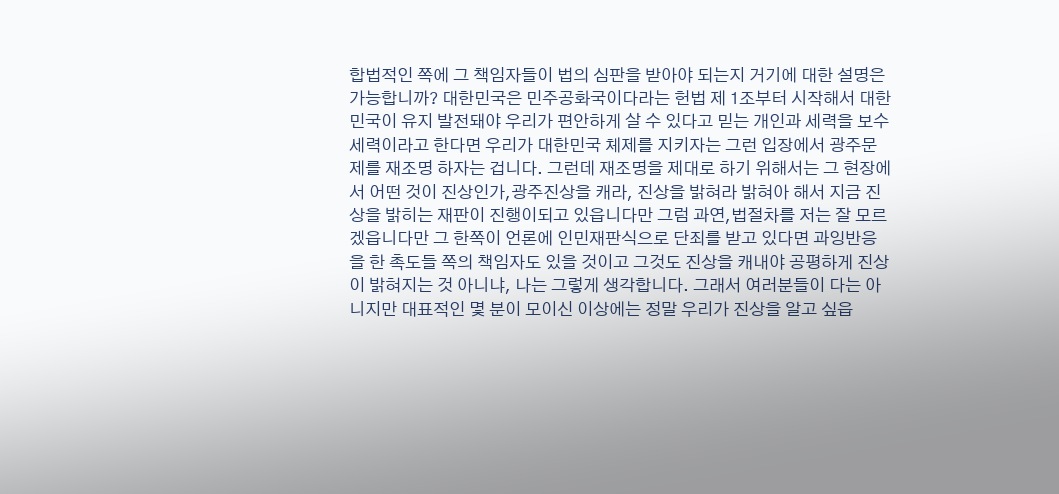합법적인 쪽에 그 책임자들이 법의 심판을 받아야 되는지 거기에 대한 설명은 가능합니까? 대한민국은 민주공화국이다라는 헌법 제 1조부터 시작해서 대한민국이 유지 발전돼야 우리가 편안하게 살 수 있다고 믿는 개인과 세력을 보수세력이라고 한다면 우리가 대한민국 체제를 지키자는 그런 입장에서 광주문제를 재조명 하자는 겁니다. 그런데 재조명을 제대로 하기 위해서는 그 현장에서 어떤 것이 진상인가,광주진상을 캐라, 진상을 밝혀라 밝혀아 해서 지금 진상을 밝히는 재판이 진행이되고 있읍니다만 그럼 과연,법절차를 저는 잘 모르겠읍니다만 그 한쪽이 언론에 인민재판식으로 단죄를 받고 있다면 과잉반응을 한 촉도들 쪽의 책임자도 있을 것이고 그것도 진상을 캐내야 공평하게 진상이 밝혀지는 것 아니냐, 나는 그렇게 생각합니다. 그래서 여러분들이 다는 아니지만 대표적인 몇 분이 모이신 이상에는 정말 우리가 진상을 알고 싶읍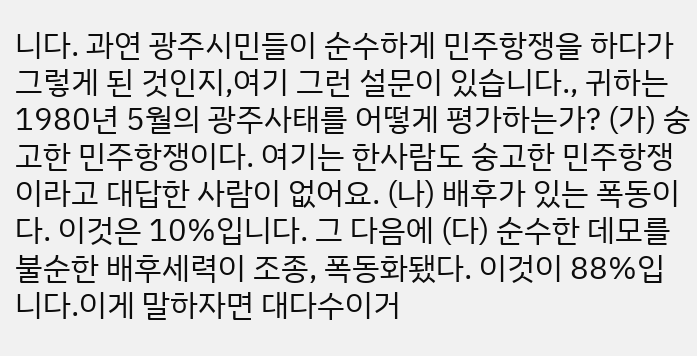니다. 과연 광주시민들이 순수하게 민주항쟁을 하다가 그렇게 된 것인지,여기 그런 설문이 있습니다., 귀하는 1980년 5월의 광주사태를 어떻게 평가하는가? (가) 숭고한 민주항쟁이다. 여기는 한사람도 숭고한 민주항쟁이라고 대답한 사람이 없어요. (나) 배후가 있는 폭동이다. 이것은 10%입니다. 그 다음에 (다) 순수한 데모를 불순한 배후세력이 조종, 폭동화됐다. 이것이 88%입니다.이게 말하자면 대다수이거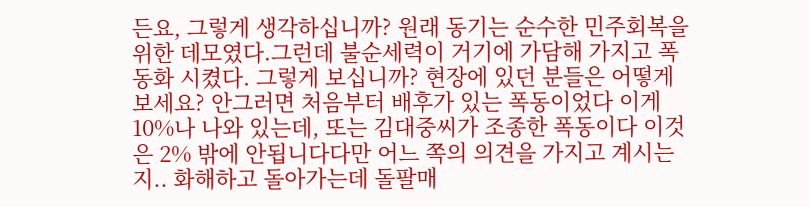든요, 그렇게 생각하십니까? 원래 동기는 순수한 민주회복을 위한 데모였다.그런데 불순세력이 거기에 가담해 가지고 폭동화 시켰다. 그렇게 보십니까? 현장에 있던 분들은 어떻게 보세요? 안그러면 처음부터 배후가 있는 폭동이었다 이게 10%나 나와 있는데, 또는 김대중씨가 조종한 폭동이다 이것은 2% 밖에 안됩니다다만 어느 쪽의 의견을 가지고 계시는지.. 화해하고 돌아가는데 돌팔매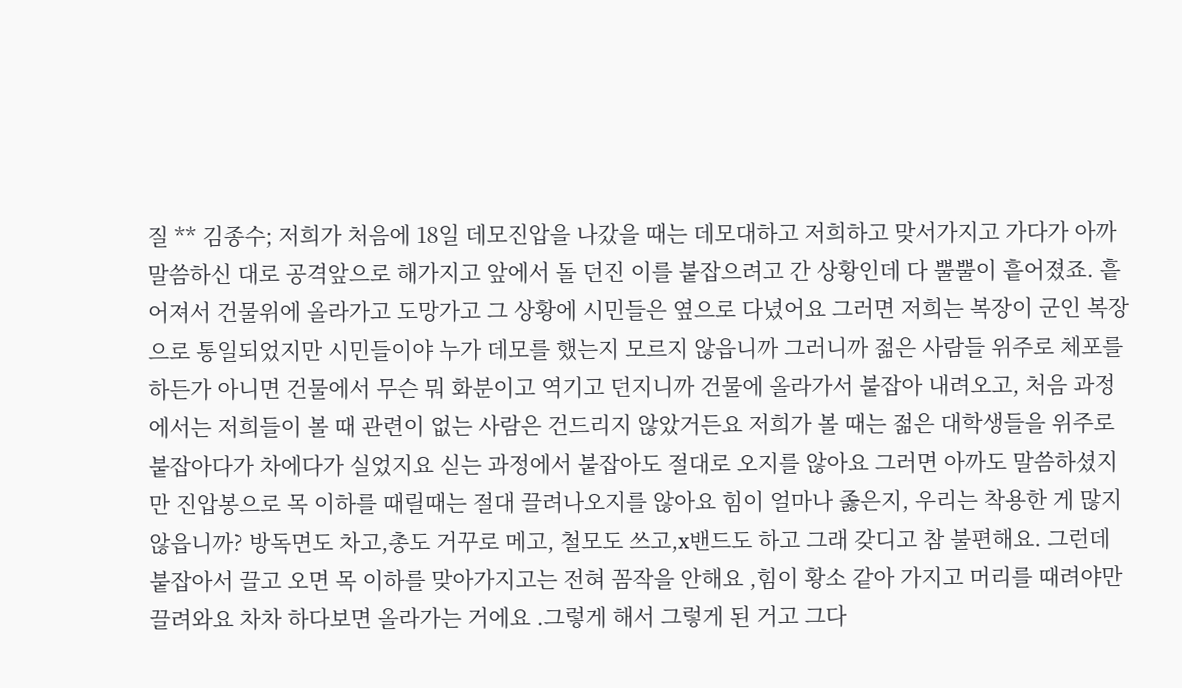질 ** 김종수; 저희가 처음에 18일 데모진압을 나갔을 때는 데모대하고 저희하고 맞서가지고 가다가 아까 말씀하신 대로 공격앞으로 해가지고 앞에서 돌 던진 이를 붙잡으려고 간 상황인데 다 뿔뿔이 흩어졌죠. 흩어져서 건물위에 올라가고 도망가고 그 상황에 시민들은 옆으로 다녔어요 그러면 저희는 복장이 군인 복장으로 통일되었지만 시민들이야 누가 데모를 했는지 모르지 않읍니까 그러니까 젊은 사람들 위주로 체포를 하든가 아니면 건물에서 무슨 뭐 화분이고 역기고 던지니까 건물에 올라가서 붙잡아 내려오고, 처음 과정에서는 저희들이 볼 때 관련이 없는 사람은 건드리지 않았거든요 저희가 볼 때는 젊은 대학생들을 위주로 붙잡아다가 차에다가 실었지요 싣는 과정에서 붙잡아도 절대로 오지를 않아요 그러면 아까도 말씀하셨지만 진압봉으로 목 이하를 때릴때는 절대 끌려나오지를 않아요 힘이 얼마나 졿은지, 우리는 착용한 게 많지 않읍니까? 방독면도 차고,총도 거꾸로 메고, 철모도 쓰고,x밴드도 하고 그래 갖디고 참 불편해요. 그런데 붙잡아서 끌고 오면 목 이하를 맞아가지고는 전혀 꼼작을 안해요 ,힘이 황소 같아 가지고 머리를 때려야만 끌려와요 차차 하다보면 올라가는 거에요 .그렇게 해서 그렇게 된 거고 그다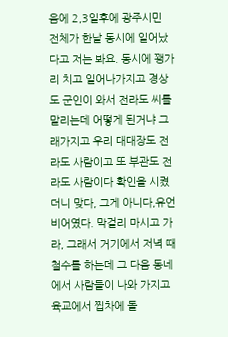음에 2,3일후에 광주시민 전체가 한날 동시에 일어났다고 저는 봐요. 동시에 꽹가리 치고 일어나가지고 경상도 군인이 와서 전라도 씨를 말리는데 어떻게 된거냐 그래가지고 우리 대대장도 전라도 사람이고 또 부관도 전라도 사람이다 확인을 시켰더니 맞다, 그게 아니다,유언비어였다. 막걸리 마시고 가라, 그래서 거기에서 저녁 때 철수를 하는데 그 다음 동네에서 사람들이 나와 가지고 육교에서 찝차에 돌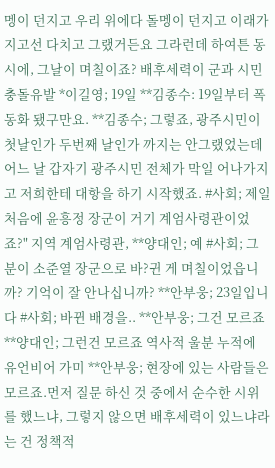멩이 던지고 우리 위에다 돌멩이 던지고 이래가지고선 다치고 그랬거든요 그라런데 하여튼 동시에, 그날이 며칠이죠? 배후세력이 군과 시민 충돌유발 *이길영; 19일 **김종수: 19일부터 폭동화 됐구만요. **김종수; 그렇죠, 광주시민이 첫날인가 두번째 날인가 까지는 안그랬었는데 어느 날 갑자기 광주시민 전체가 막일 어나가지고 저희한테 대항을 하기 시작했죠. #사회; 제일 처음에 윤흥정 장군이 거기 계엄사령관이었죠?" 지역 계엄사령관, **양대인; 예 #사회; 그 분이 소준열 장군으로 바?귄 게 며칠이었읍니까? 기억이 잘 안나십니까? **안부웅; 23일입니다 #사회; 바뀐 배경을.. **안부웅; 그건 모르죠 **양대인; 그런건 모르죠 역사적 울분 누적에 유언비어 가미 **안부웅; 현장에 있는 사람들은 모르죠.먼저 질문 하신 것 중에서 순수한 시위를 했느냐, 그렇지 않으면 배후세력이 있느냐라는 건 정책적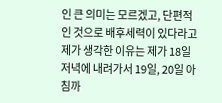인 큰 의미는 모르겠고, 단편적인 것으로 배후세력이 있다라고 제가 생각한 이유는 제가 18일 저녁에 내려가서 19일, 20일 아침까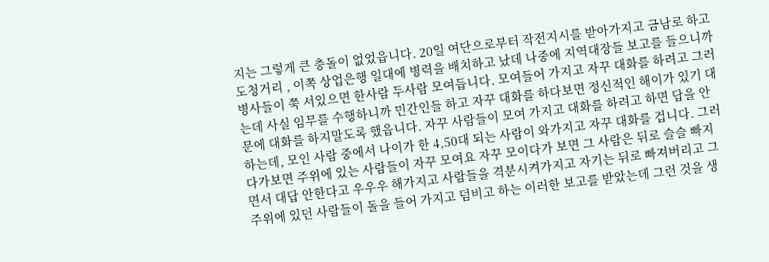지는 그렇게 큰 충돌이 없었읍니다. 20일 여단으로부터 작전지시를 받아가지고 금남로 하고 도청거리 , 이쪽 상업은행 일대에 병력을 배치하고 났데 나중에 지역대장들 보고를 들으니까 병사들이 쭉 서있으면 한사람 두사람 모여듭니다. 모여들어 가지고 자꾸 대화를 하려고 그러는데 사실 임무를 수행하니까 민간인들 하고 자꾸 대화를 하다보면 정신적인 해이가 있기 대문에 대화를 하지말도록 했읍니다. 자꾸 사람들이 모여 가지고 대화를 하려고 하면 답을 안하는데, 모인 사람 중에서 나이가 한 4,50대 되는 사람이 와가지고 자꾸 대화를 겁니다. 그러다가보면 주위에 있는 사람들이 자꾸 모여요 자꾸 모이다가 보면 그 사람은 뒤로 슬슬 빠지면서 대답 안한다고 우우우 해가지고 사람들을 격분시켜가지고 자기는 뒤로 빠져버리고 그 주위에 있던 사람들이 돌을 들어 가지고 덤비고 하는 이러한 보고를 받았는데 그런 것을 생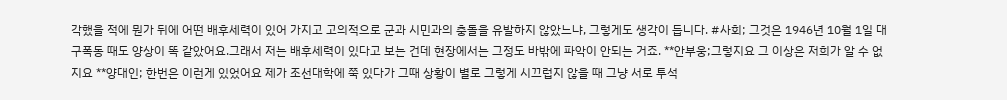각했을 적에 뭔가 뒤에 어떤 배후세력이 있어 가지고 고의적으로 군과 시민과의 충돌을 유발하지 않았느냐, 그렇게도 생각이 듭니다. #사회; 그것은 1946년 10월 1일 대구폭동 때도 양상이 똑 같았어요.그래서 저는 배후세력이 있다고 보는 건데 현장에서는 그정도 바밖에 파악이 안되는 거죠. **안부웅;그렇지요 그 이상은 저희가 알 수 없지요 **양대인; 한번은 이런게 있었어요 제가 조선대학에 쭉 있다가 그때 상황이 별로 그렇게 시끄럽지 않을 때 그냥 서로 투석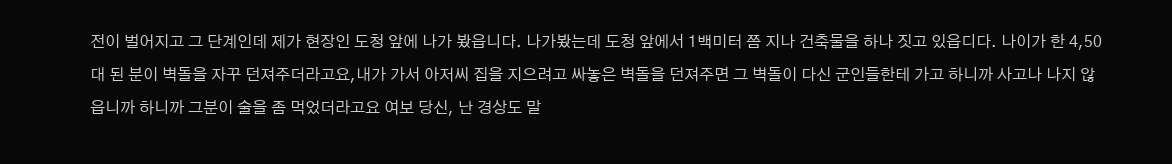전이 벌어지고 그 단계인데 제가 현장인 도청 앞에 나가 봤읍니다. 나가봤는데 도청 앞에서 1백미터 쯤 지나 건축물을 하나 짓고 있읍디다. 나이가 한 4,50대 된 분이 벽돌을 자꾸 던져주더라고요,내가 가서 아저씨 집을 지으려고 싸놓은 벽돌을 던져주면 그 벽돌이 다신 군인들한테 가고 하니까 사고나 나지 않읍니까 하니까 그분이 술을 좀 먹었더라고요 여보 당신, 난 경상도 말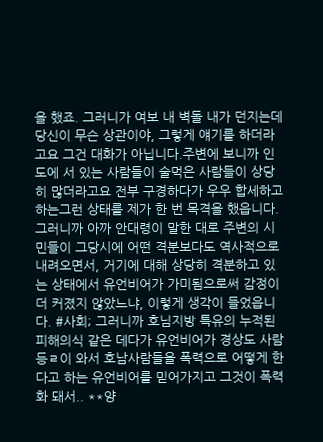을 했죠. 그러니가 여보 내 벽돌 내가 던지는데 당신이 무슨 상관이야, 그렇게 얘기를 하더라고요 그건 대화가 아닙니다.주변에 보니까 인도에 서 있는 사람들이 술먹은 사람들이 상당히 많더라고요 전부 구경하다가 우우 합세하고 하는그런 상태를 제가 한 번 목격을 했읍니다. 그러니까 아까 안대령이 말한 대로 주변의 시민들이 그당시에 어떤 격분보다도 역사적으로 내려오면서, 거기에 대해 상당히 격분하고 있는 상태에서 유언비어가 가미됨으로써 감정이 더 커졌지 않았느냐, 이렇게 생각이 들었읍니다. #사회; 그러니까 호님지방 특유의 누적된 피해의식 같은 데다가 유언비어가 경상도 사람등ㄹ이 와서 호남사람들을 폭력으로 어떻게 한다고 하는 유언비어를 믿어가지고 그것이 폭력화 돼서.. **양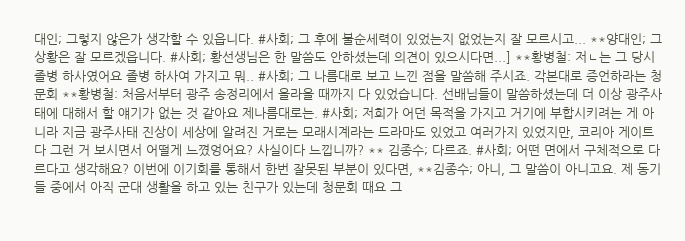대인; 그렇지 않은가 생각할 수 있읍니다. #사회; 그 후에 불순세력이 있었는지 없었는지 잘 모르시고... **양대인; 그 상황은 잘 모르겠읍니다. #사회; 황선생님은 한 말씀도 안하셨는데 의견이 있으시다면...] **황병철: 저ㄴ는 그 당시 졸병 하사였어요 졸병 하사여 가지고 뭐.. #사회; 그 나름대로 보고 느낀 점을 말씀해 주시죠. 각본대로 증언하라는 청문회 **황병철: 처음서부터 광주 송정리에서 올라올 때까지 다 있었습니다. 선배님들이 말씀하셨는데 더 이상 광주사태에 대해서 할 얘기가 없는 것 같아요 제나름대로는. #사회; 저희가 어던 목적을 가지고 거기에 부합시키려는 게 아니라 지금 광주사태 진상이 세상에 알려진 거로는 모래시계라는 드라마도 있었고 여러가지 있었지만, 코리아 게이트다 그런 거 보시면서 어떨게 느꼈엉어요? 사실이다 느낍니까? ** 김종수; 다르죠. #사회; 어떤 면에서 구체적으로 다르다고 생각해요? 이번에 이기회를 통해서 한번 잘못된 부분이 있다면, **김종수; 아니, 그 말씀이 아니고요. 제 동기들 중에서 아직 군대 생활을 하고 있는 친구가 있는데 청문회 때요 그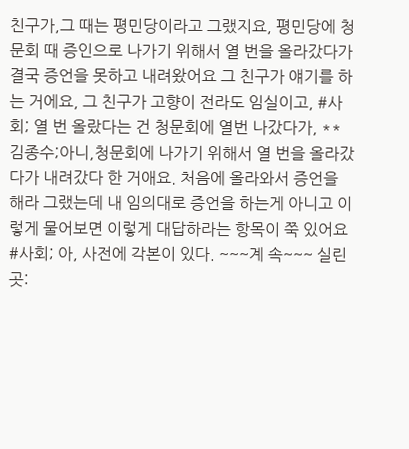친구가,그 때는 평민당이라고 그랬지요, 평민당에 청문회 때 증인으로 나가기 위해서 열 번을 올라갔다가 결국 증언을 못하고 내려왔어요 그 친구가 얘기를 하는 거에요, 그 친구가 고향이 전라도 임실이고, #사회; 열 번 올랐다는 건 청문회에 열번 나갔다가, ** 김종수;아니,청문회에 나가기 위해서 열 번을 올라갔다가 내려갔다 한 거애요. 처음에 올라와서 증언을 해라 그랬는데 내 임의대로 증언을 하는게 아니고 이렇게 물어보면 이렇게 대답하라는 항목이 쭉 있어요 #사회; 아, 사전에 각본이 있다. ~~~계 속~~~ 실린곳: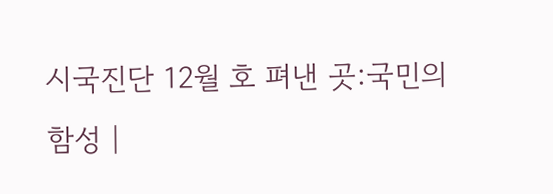시국진단 12월 호 펴낸 곳:국민의 함성 |